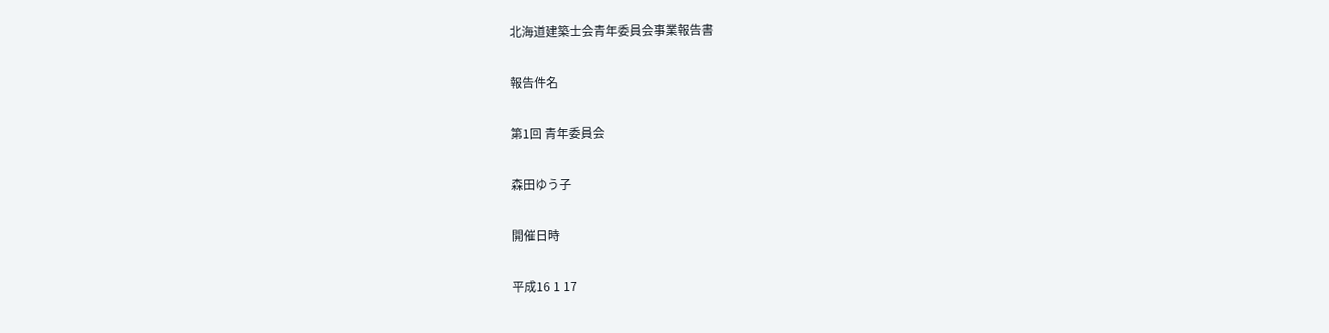北海道建築士会青年委員会事業報告書

報告件名

第1回 青年委員会

森田ゆう子

開催日時

平成16 1 17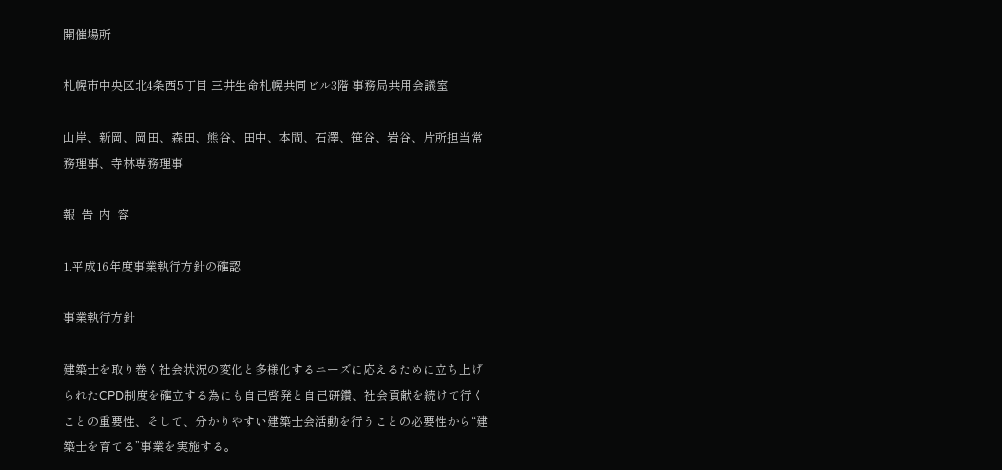開催場所

札幌市中央区北4条西5丁目 三井生命札幌共同ビル3階 事務局共用会議室

山岸、新岡、岡田、森田、熊谷、田中、本間、石澤、笹谷、岩谷、片所担当常務理事、寺林専務理事

報  告  内  容

1.平成16年度事業執行方針の確認

事業執行方針

建築士を取り巻く社会状況の変化と多様化するニーズに応えるために立ち上げられたCPD制度を確立する為にも自己啓発と自己研鑽、社会貢献を続けて行くことの重要性、そして、分かりやすい建築士会活動を行うことの必要性から“建築士を育てる”事業を実施する。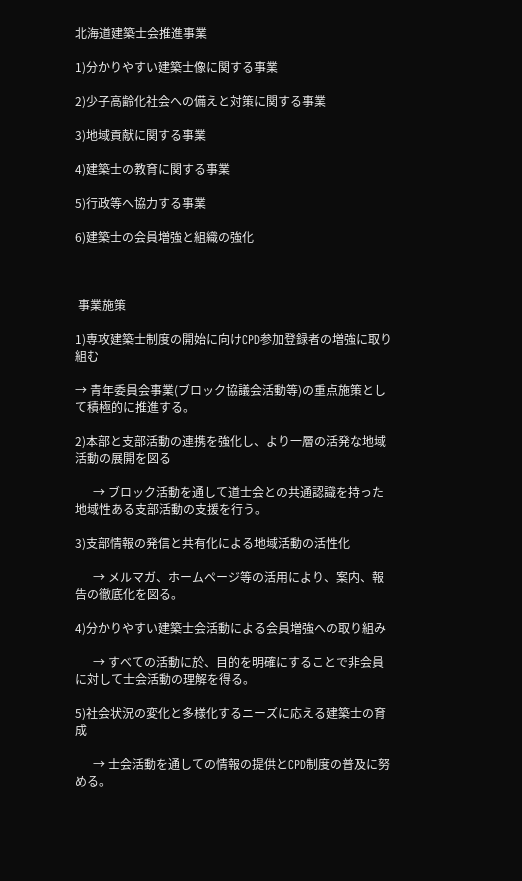北海道建築士会推進事業

1)分かりやすい建築士像に関する事業

2)少子高齢化社会への備えと対策に関する事業

3)地域貢献に関する事業

4)建築士の教育に関する事業

5)行政等へ協力する事業

6)建築士の会員増強と組織の強化



 事業施策

1)専攻建築士制度の開始に向けCPD参加登録者の増強に取り組む

→ 青年委員会事業(ブロック協議会活動等)の重点施策として積極的に推進する。

2)本部と支部活動の連携を強化し、より一層の活発な地域活動の展開を図る

      → ブロック活動を通して道士会との共通認識を持った地域性ある支部活動の支援を行う。

3)支部情報の発信と共有化による地域活動の活性化

      → メルマガ、ホームページ等の活用により、案内、報告の徹底化を図る。

4)分かりやすい建築士会活動による会員増強への取り組み

      → すべての活動に於、目的を明確にすることで非会員に対して士会活動の理解を得る。

5)社会状況の変化と多様化するニーズに応える建築士の育成

      → 士会活動を通しての情報の提供とCPD制度の普及に努める。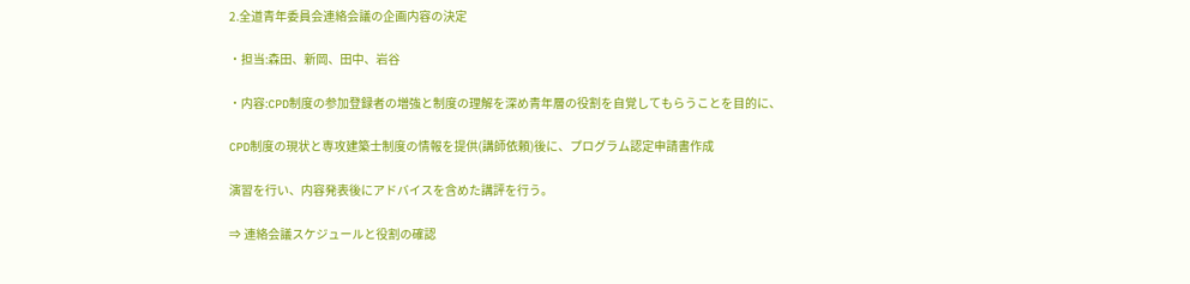2.全道青年委員会連絡会議の企画内容の決定

・担当:森田、新岡、田中、岩谷

・内容:CPD制度の参加登録者の増強と制度の理解を深め青年層の役割を自覚してもらうことを目的に、

CPD制度の現状と専攻建築士制度の情報を提供(講師依頼)後に、プログラム認定申請書作成

演習を行い、内容発表後にアドバイスを含めた講評を行う。

⇒ 連絡会議スケジュールと役割の確認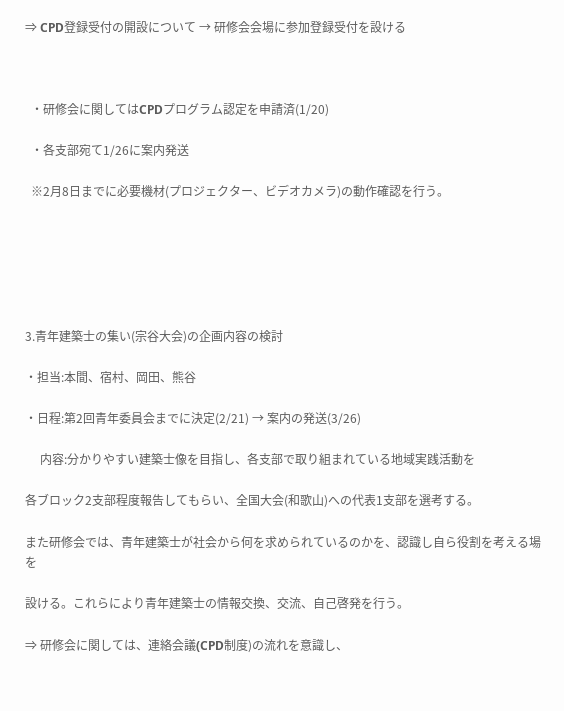⇒ CPD登録受付の開設について → 研修会会場に参加登録受付を設ける



  ・研修会に関してはCPDプログラム認定を申請済(1/20)

  ・各支部宛て1/26に案内発送

  ※2月8日までに必要機材(プロジェクター、ビデオカメラ)の動作確認を行う。






3.青年建築士の集い(宗谷大会)の企画内容の検討

・担当:本間、宿村、岡田、熊谷

・日程:第2回青年委員会までに決定(2/21) → 案内の発送(3/26)

     内容:分かりやすい建築士像を目指し、各支部で取り組まれている地域実践活動を

各ブロック2支部程度報告してもらい、全国大会(和歌山)への代表1支部を選考する。

また研修会では、青年建築士が社会から何を求められているのかを、認識し自ら役割を考える場を

設ける。これらにより青年建築士の情報交換、交流、自己啓発を行う。

⇒ 研修会に関しては、連絡会議(CPD制度)の流れを意識し、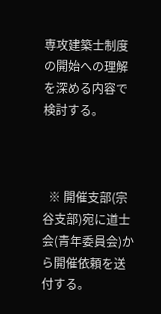専攻建築士制度の開始への理解を深める内容で検討する。



  ※ 開催支部(宗谷支部)宛に道士会(青年委員会)から開催依頼を送付する。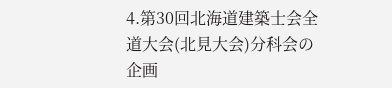4.第30回北海道建築士会全道大会(北見大会)分科会の企画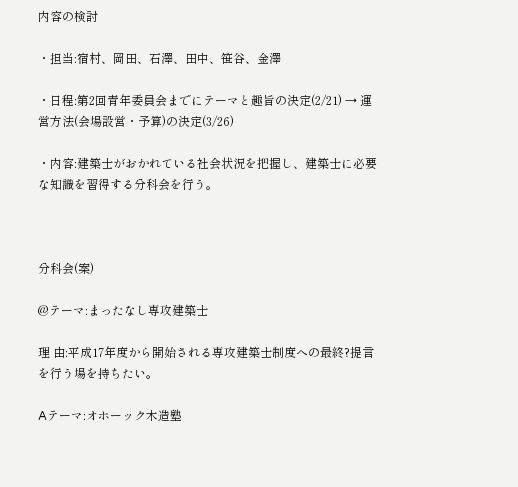内容の検討

・担当:宿村、岡田、石澤、田中、笹谷、金澤

・日程:第2回青年委員会までにテーマと趣旨の決定(2/21) → 運営方法(会場設営・予算)の決定(3/26)

・内容:建築士がおかれている社会状況を把握し、建築士に必要な知識を習得する分科会を行う。



分科会(案)

@テーマ:まったなし専攻建築士

理 由:平成17年度から開始される専攻建築士制度への最終?提言を行う場を持ちたい。

Aテーマ:オホーック木造塾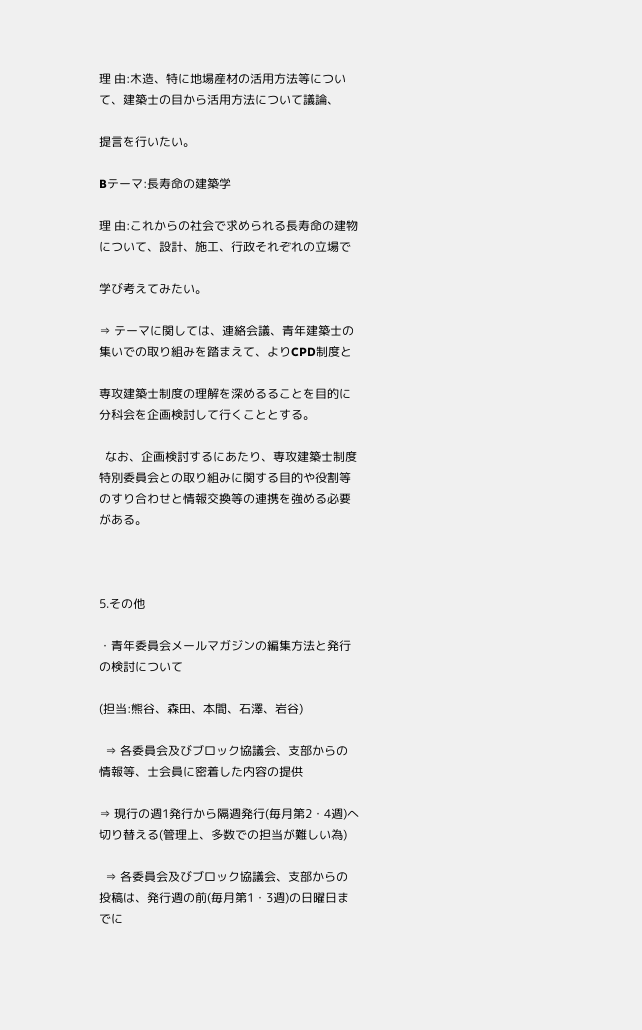理 由:木造、特に地場産材の活用方法等について、建築士の目から活用方法について議論、

提言を行いたい。

Bテーマ:長寿命の建築学

理 由:これからの社会で求められる長寿命の建物について、設計、施工、行政それぞれの立場で

学び考えてみたい。

⇒ テーマに関しては、連絡会議、青年建築士の集いでの取り組みを踏まえて、よりCPD制度と

専攻建築士制度の理解を深めるることを目的に分科会を企画検討して行くこととする。

  なお、企画検討するにあたり、専攻建築士制度特別委員会との取り組みに関する目的や役割等のすり合わせと情報交換等の連携を強める必要がある。



5.その他

・青年委員会メールマガジンの編集方法と発行の検討について

(担当:熊谷、森田、本間、石澤、岩谷)

  ⇒ 各委員会及びブロック協議会、支部からの情報等、士会員に密着した内容の提供

⇒ 現行の週1発行から隔週発行(毎月第2・4週)へ切り替える(管理上、多数での担当が難しい為)

  ⇒ 各委員会及びブロック協議会、支部からの投稿は、発行週の前(毎月第1・3週)の日曜日までに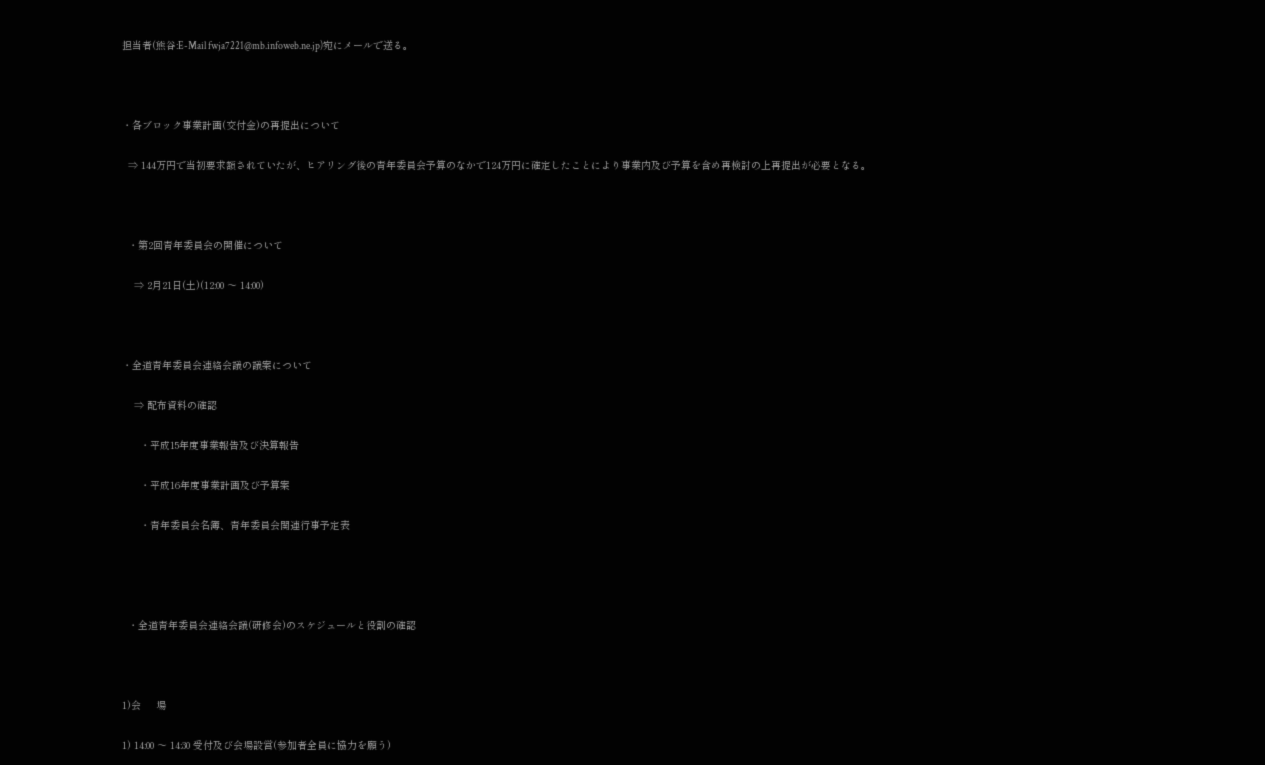担当者(熊谷:E-Mail fwja7221@mb.infoweb.ne.jp)宛にメールで送る。



・各ブロック事業計画(交付金)の再提出について

  ⇒ 144万円で当初要求額されていたが、ヒアリング後の青年委員会予算のなかで124万円に確定したことにより事業内及び予算を含め再検討の上再提出が必要となる。



  ・第2回青年委員会の開催について

    ⇒ 2月21日(土)(12:00 〜 14:00)



・全道青年委員会連絡会議の議案について

    ⇒ 配布資料の確認

      ・平成15年度事業報告及び決算報告

      ・平成16年度事業計画及び予算案

      ・青年委員会名簿、青年委員会関連行事予定表




  ・全道青年委員会連絡会議(研修会)のスケジュールと役割の確認



1)会     場

1) 14:00 〜 14:30 受付及び会場設営(参加者全員に協力を願う)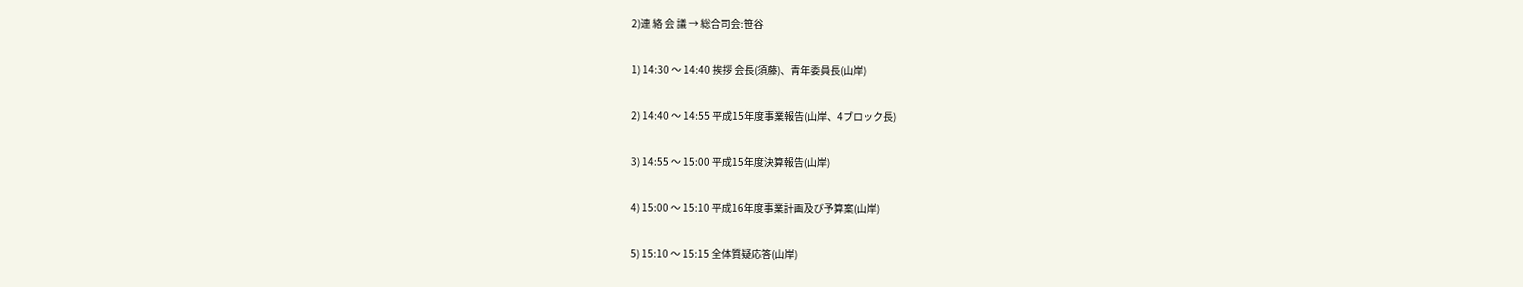2)連 絡 会 議 → 総合司会:笹谷

1) 14:30 〜 14:40 挨拶 会長(須藤)、青年委員長(山岸)

2) 14:40 〜 14:55 平成15年度事業報告(山岸、4ブロック長)

3) 14:55 〜 15:00 平成15年度決算報告(山岸)

4) 15:00 〜 15:10 平成16年度事業計画及び予算案(山岸)

5) 15:10 〜 15:15 全体質疑応答(山岸)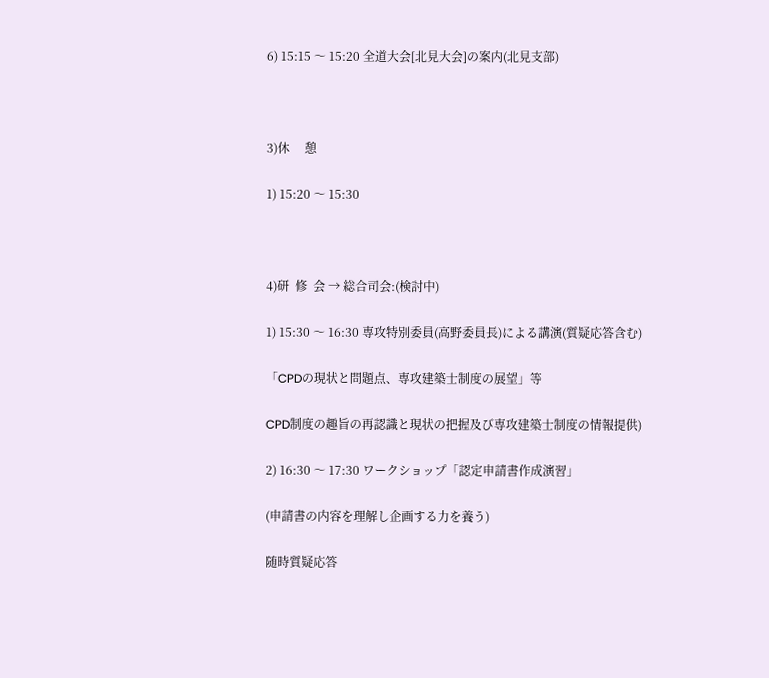6) 15:15 〜 15:20 全道大会[北見大会]の案内(北見支部)



3)休     憩

1) 15:20 〜 15:30



4)研  修  会 → 総合司会:(検討中)

1) 15:30 〜 16:30 専攻特別委員(高野委員長)による講演(質疑応答含む)

「CPDの現状と問題点、専攻建築士制度の展望」等

CPD制度の趣旨の再認識と現状の把握及び専攻建築士制度の情報提供)

2) 16:30 〜 17:30 ワークショップ「認定申請書作成演習」

(申請書の内容を理解し企画する力を養う)

随時質疑応答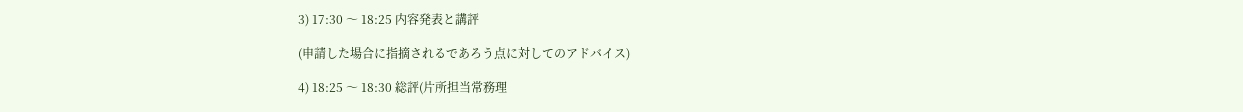3) 17:30 〜 18:25 内容発表と講評

(申請した場合に指摘されるであろう点に対してのアドバイス)

4) 18:25 〜 18:30 総評(片所担当常務理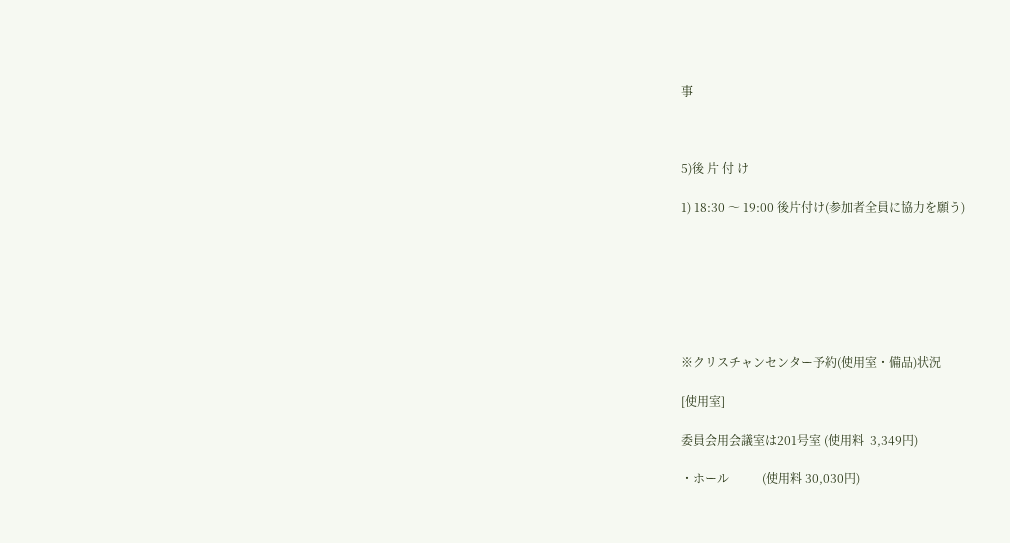事



5)後 片 付 け

1) 18:30 〜 19:00 後片付け(参加者全員に協力を願う)







※クリスチャンセンター予約(使用室・備品)状況

[使用室]

委員会用会議室は201号室 (使用料  3,349円)

・ホール           (使用料 30,030円)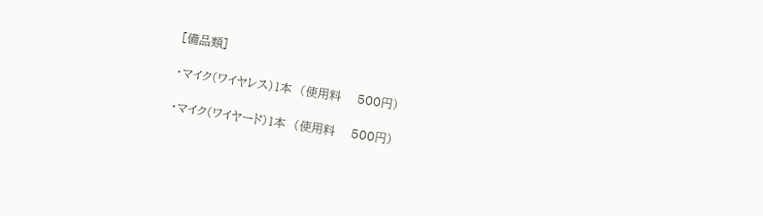[備品類]

・マイク(ワイヤレス)1本  (使用料    500円)

・マイク(ワイヤード)1本  (使用料    500円)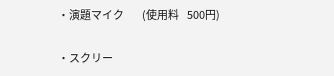・演題マイク         (使用料    500円)

・スクリー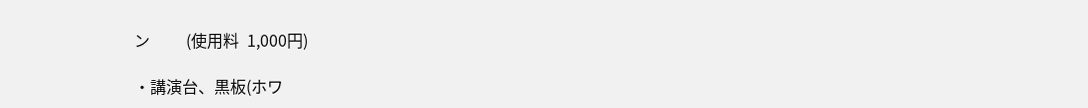ン         (使用料  1,000円)

・講演台、黒板(ホワ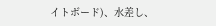イトボード)、水差し、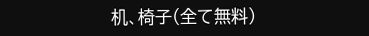机、椅子(全て無料)